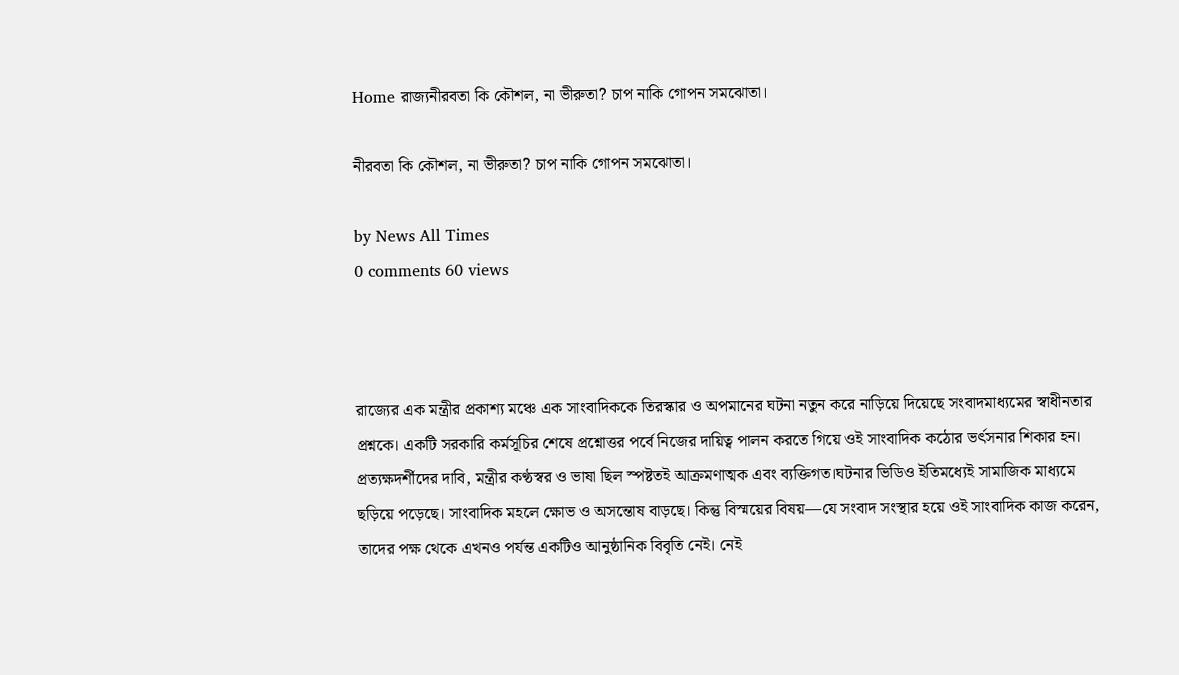Home রাজ্যনীরবতা কি কৌশল, না ভীরুতা? চাপ নাকি গোপন সমঝোতা।

নীরবতা কি কৌশল, না ভীরুতা? চাপ নাকি গোপন সমঝোতা।

by News All Times
0 comments 60 views



রাজ্যের এক মন্ত্রীর প্রকাশ্য মঞ্চে এক সাংবাদিককে তিরস্কার ও অপমানের ঘটনা নতুন করে নাড়িয়ে দিয়েছে সংবাদমাধ্যমের স্বাধীনতার প্রশ্নকে। একটি সরকারি কর্মসূচির শেষে প্রশ্নোত্তর পর্বে নিজের দায়িত্ব পালন করতে গিয়ে ওই সাংবাদিক কঠোর ভর্ৎসনার শিকার হন। প্রত্যক্ষদর্শীদের দাবি, মন্ত্রীর কণ্ঠস্বর ও ভাষা ছিল স্পষ্টতই আক্রমণাত্মক এবং ব্যক্তিগত।ঘটনার ভিডিও ইতিমধ্যেই সামাজিক মাধ্যমে ছড়িয়ে পড়েছে। সাংবাদিক মহলে ক্ষোভ ও অসন্তোষ বাড়ছে। কিন্তু বিস্ময়ের বিষয়—যে সংবাদ সংস্থার হয়ে ওই সাংবাদিক কাজ করেন, তাদের পক্ষ থেকে এখনও পর্যন্ত একটিও আনুষ্ঠানিক বিবৃতি নেই। নেই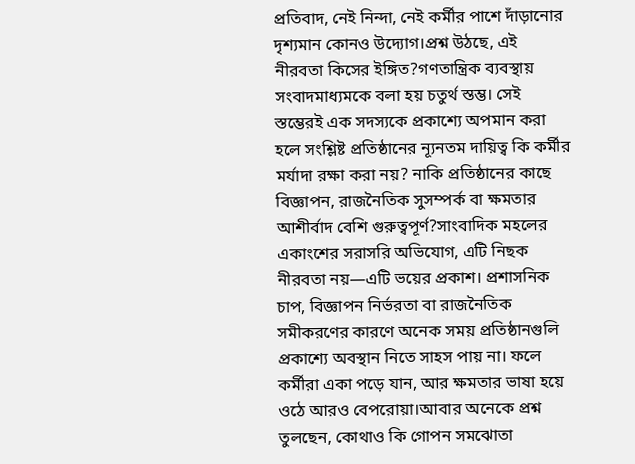প্রতিবাদ, নেই নিন্দা, নেই কর্মীর পাশে দাঁড়ানোর দৃশ্যমান কোনও উদ্যোগ।প্রশ্ন উঠছে, এই নীরবতা কিসের ইঙ্গিত?গণতান্ত্রিক ব্যবস্থায় সংবাদমাধ্যমকে বলা হয় চতুর্থ স্তম্ভ। সেই স্তম্ভেরই এক সদস্যকে প্রকাশ্যে অপমান করা হলে সংশ্লিষ্ট প্রতিষ্ঠানের ন্যূনতম দায়িত্ব কি কর্মীর মর্যাদা রক্ষা করা নয়? নাকি প্রতিষ্ঠানের কাছে বিজ্ঞাপন, রাজনৈতিক সুসম্পর্ক বা ক্ষমতার আশীর্বাদ বেশি গুরুত্বপূর্ণ?সাংবাদিক মহলের একাংশের সরাসরি অভিযোগ, এটি নিছক নীরবতা নয়—এটি ভয়ের প্রকাশ। প্রশাসনিক চাপ, বিজ্ঞাপন নির্ভরতা বা রাজনৈতিক সমীকরণের কারণে অনেক সময় প্রতিষ্ঠানগুলি প্রকাশ্যে অবস্থান নিতে সাহস পায় না। ফলে কর্মীরা একা পড়ে যান, আর ক্ষমতার ভাষা হয়ে ওঠে আরও বেপরোয়া।আবার অনেকে প্রশ্ন তুলছেন, কোথাও কি গোপন সমঝোতা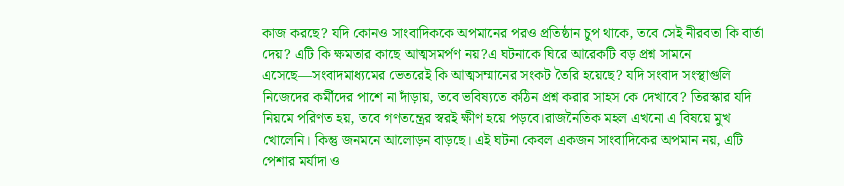কাজ করছে? যদি কোনও সাংবাদিককে অপমানের পরও প্রতিষ্ঠান চুপ থাকে, তবে সেই নীরবতা কি বার্তা দেয়? এটি কি ক্ষমতার কাছে আত্মসমর্পণ নয়?এ ঘটনাকে ঘিরে আরেকটি বড় প্রশ্ন সামনে এসেছে—সংবাদমাধ্যমের ভেতরেই কি আত্মসম্মানের সংকট তৈরি হয়েছে? যদি সংবাদ সংস্থাগুলি নিজেদের কর্মীদের পাশে না দাঁড়ায়, তবে ভবিষ্যতে কঠিন প্রশ্ন করার সাহস কে দেখাবে? তিরস্কার যদি নিয়মে পরিণত হয়, তবে গণতন্ত্রের স্বরই ক্ষীণ হয়ে পড়বে।রাজনৈতিক মহল এখনো এ বিষয়ে মুখ খোলেনি। কিন্তু জনমনে আলোড়ন বাড়ছে। এই ঘটনা কেবল একজন সাংবাদিকের অপমান নয়, এটি পেশার মর্যাদা ও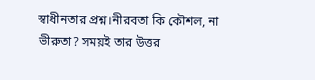স্বাধীনতার প্রশ্ন।নীরবতা কি কৌশল, না ভীরুতা? সময়ই তার উত্তর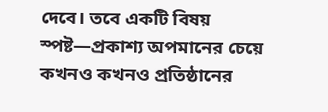দেবে। তবে একটি বিষয় স্পষ্ট—প্রকাশ্য অপমানের চেয়ে কখনও কখনও প্রতিষ্ঠানের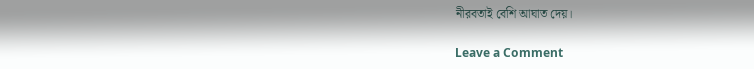নীরবতাই বেশি আঘাত দেয়।

Leave a Comment